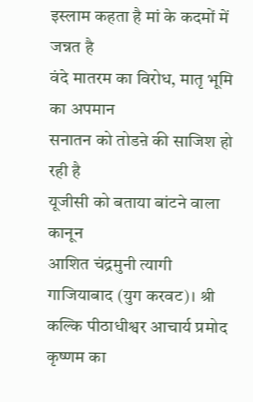इस्लाम कहता है मां के कदमों में जन्नत है
वंदे मातरम का विरोध, मातृ भूमि का अपमान
सनातन को तोडऩे की साजिश हो रही है
यूजीसी को बताया बांटने वाला कानून
आशित चंद्रमुनी त्यागी
गाजियाबाद (युग करवट)। श्री कल्कि पीठाधीश्वर आचार्य प्रमोद कृष्णम का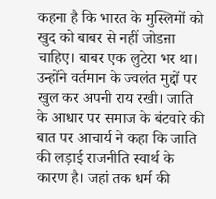कहना है कि भारत के मुस्लिमों को खुद को बाबर से नहीं जोडऩा चाहिए। बाबर एक लुटेरा भर था। उन्होंने वर्तमान के ज्वलंत मुद्दों पर खुल कर अपनी राय रखी। जाति के आधार पर समाज के बंटवारे की बात पर आचार्य ने कहा कि जाति की लड़ाई राजनीति स्वार्थ के कारण है। जहां तक धर्म की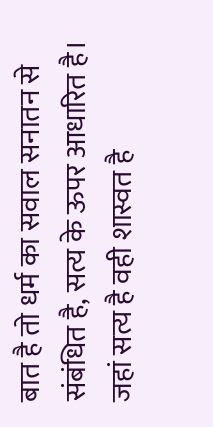बात है तो धर्म का सवाल सनातन से संबंधित है, सत्य के ऊपर आधारित है।
जहां सत्य है वही शास्वत है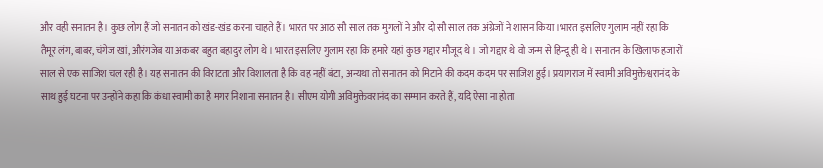और वही सनातन है। कुछ लोग हैं जो सनातन को खंड-खंड करना चाहते हैं। भारत पर आठ सौ साल तक मुगलों ने और दो सौ साल तक अंग्रेजों ने शासन किया।भारत इसलिए गुलाम नहीं रहा कि तैमूर लंग, बाबर, चंगेज खां, औरंगजेब या अकबर बहुत बहादुर लोग थे। भारत इसलिए गुलाम रहा कि हमारे यहां कुछ गद्दार मौजूद थे। जो गद्दार थे वो जन्म से हिन्दू ही थे। सनातन के खिलाफ हजारों साल से एक साजिश चल रही है। यह सनातन की विराटता और विशालता है कि वह नहीं बंटा, अन्यथा तो सनातन को मिटाने की कदम कदम पर साजिश हुई। प्रयागराज में स्वामी अविमुक्तेश्वरानंद के साथ हुई घटना पर उन्होंने कहा कि कंधा स्वामी का है मगर निशाना सनातन है। सीएम योगी अविमुक्तेवरानंद का सम्मान करते हैं, यदि ऐसा ना होता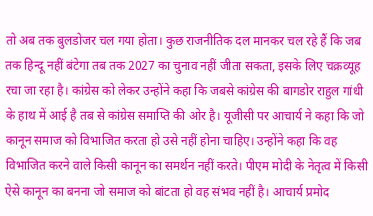तो अब तक बुलडोजर चल गया होता। कुछ राजनीतिक दल मानकर चल रहे हैं कि जब तक हिन्दू नहीं बंटेगा तब तक 2027 का चुनाव नहीं जीता सकता, इसके लिए चक्रव्यूह रचा जा रहा है। कांग्रेस को लेकर उन्होंने कहा कि जबसे कांग्रेस की बागडोर राहुल गांधी के हाथ में आई है तब से कांग्रेस समाप्ति की ओर है। यूजीसी पर आचार्य ने कहा कि जो कानून समाज को विभाजित करता हो उसे नहीं होना चाहिए। उन्होंने कहा कि वह विभाजित करने वाले किसी कानून का समर्थन नहीं करते। पीएम मोदी के नेतृत्व में किसी ऐसे कानून का बनना जो समाज को बांटता हो वह संभव नहीं है। आचार्य प्रमोद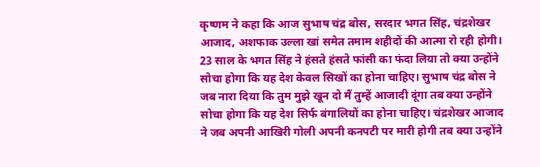कृष्णम ने कहा कि आज सुभाष चंद्र बोस, सरदार भगत सिंह, चंद्रशेखर आजाद, अशफाक उल्ला खां समेत तमाम शहीदों की आत्मा रो रही होगी। 23 साल के भगत सिंह ने हंसते हंसते फांसी का फंदा लिया तो क्या उन्होंने सोचा होगा कि यह देश केवल सिखों का होना चाहिए। सुभाष चंद्र बोस ने जब नारा दिया कि तुम मुझे खून दो मैं तुम्हें आजादी दूंगा तब क्या उन्होंने सोचा होगा कि यह देश सिर्फ बंगालियों का होना चाहिए। चंद्रशेखर आजाद ने जब अपनी आखिरी गोली अपनी कनपटी पर मारी होगी तब क्या उन्होंने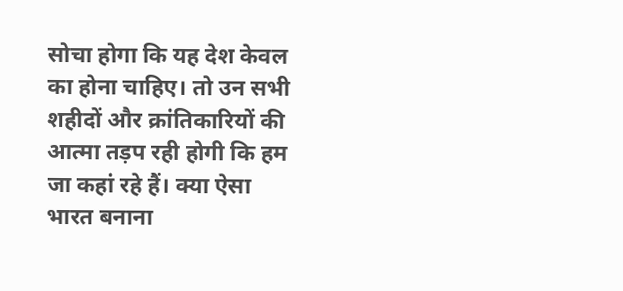सोचा होगा कि यह देश केवल का होना चाहिए। तो उन सभी शहीदों और क्रांतिकारियों की आत्मा तड़प रही होगी कि हम जा कहां रहे हैं। क्या ऐसा भारत बनाना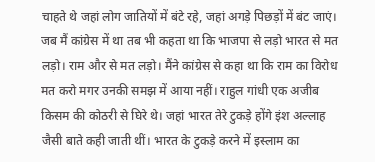चाहते थे जहां लोग जातियों में बंटे रहे, जहां अगड़े पिछड़ों में बंट जाएं। जब मैं कांग्रेस में था तब भी कहता था कि भाजपा से लड़ो भारत से मत लड़ो। राम और से मत लड़ो। मैंने कांग्रेस से कहा था कि राम का विरोध मत करो मगर उनकी समझ में आया नहीं। राहुल गांधी एक अजीब किसम की कोठरी से घिरे थे। जहां भारत तेरे टुकड़े होंगे इंश अल्लाह जैसी बाते कही जाती थीं। भारत के टुकड़े करने में इस्लाम का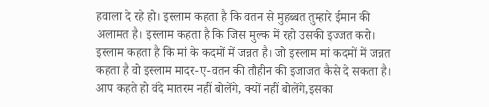हवाला दे रहे हो। इस्लाम कहता है कि वतन से मुहब्बत तुम्हारे ईमान की अलामत है। इस्लाम कहता है कि जिस मुल्क में रहो उसकी इज्जत करो। इस्लाम कहता है कि मां के कदमों में जन्नत है। जो इस्लाम मां कदमों में जन्नत कहता है वो इस्लाम मादर-ए-वतन की तौहीन की इजाजत कैसे दे सकता है। आप कहते हो वंदे मातरम नहीं बोलेंगे, क्यों नहीं बोलेंगे,इसका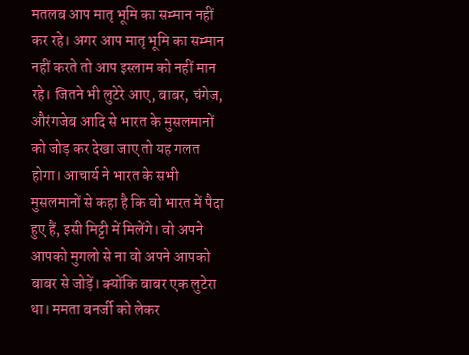मतलब आप मातृ भूमि का सम्मान नहीं कर रहे। अगर आप मातृ भूमि का सम्मान नहीं करते तो आप इस्लाम को नहीं मान रहे। जितने भी लुटेरे आए, बाबर, चंगेज, औरंगजेब आदि से भारत के मुसलमानों को जोड़ कर देखा जाए तो यह गलत होगा। आचार्य ने भारत के सभी मुसलमानों से कहा है कि वो भारत में पैदा हुए हैं, इसी मिट्टी में मिलेंगे। वो अपने आपको मुगलो से ना वो अपने आपको बाबर से जोड़ें। क्योंकि बाबर एक लुटेरा था। ममता बनर्जी को लेकर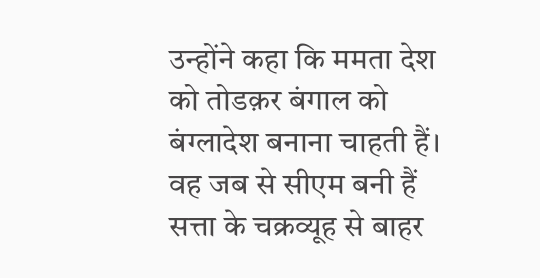उन्होंने कहा कि ममता देश को तोडक़र बंगाल को बंग्लादेश बनाना चाहती हैं। वह जब से सीएम बनी हैं सत्ता के चक्रव्यूह से बाहर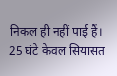निकल ही नहीं पाई हैं। 25 घंटे केवल सियासत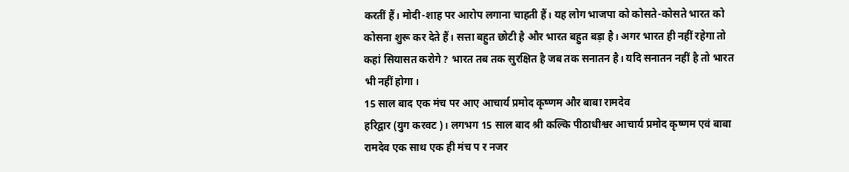करतीं हैं। मोदी-शाह पर आरोप लगाना चाहती हैं। यह लोग भाजपा को कोसते-कोसते भारत को कोसना शुरू कर देते हैं। सत्ता बहुत छोटी है और भारत बहुत बड़ा है। अगर भारत ही नहीं रहेगा तो कहां सियासत करोगे? भारत तब तक सुरक्षित है जब तक सनातन है। यदि सनातन नहीं है तो भारत भी नहीं होगा।
15 साल बाद एक मंच पर आए आचार्य प्रमोद कृष्णम और बाबा रामदेव
हरिद्वार (युग करवट)। लगभग 15 साल बाद श्री कल्कि पीठाधीश्वर आचार्य प्रमोद कृष्णम एवं बाबा रामदेव एक साथ एक ही मंच प र नजर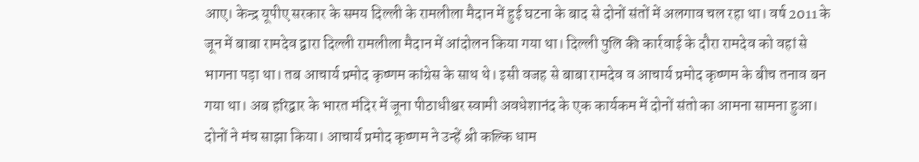आए। केन्द्र यूपीए सरकार के समय दिल्ली के रामलीला मैदान में हुई घटना के बाद से दोनों संतों में अलगाव चल रहा था। वर्ष 2011 के जून में बाबा रामदेव द्वारा दिल्ली रामलीला मैदान में आंदोलन किया गया था। दिल्ली पुलि की कार्रवाई के दौरा रामदेव को वहां से भागना पड़ा था। तब आचार्य प्रमोद कृष्णम कांग्रेस के साथ थे। इसी वजह से बाबा रामदेव व आचार्य प्रमोद कृष्णम के बीच तनाव बन गया था। अब हरिद्वार के भारत मंदिर में जूना पीठाधीश्वर स्वामी अवधेशानंद के एक कार्यकम में दोनों संतो का आमना सामना हुआ। दोनों ने मंच साझा किया। आचार्य प्रमोद कृष्णम ने उन्हें श्री कल्कि धाम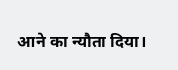आने का न्यौता दिया।